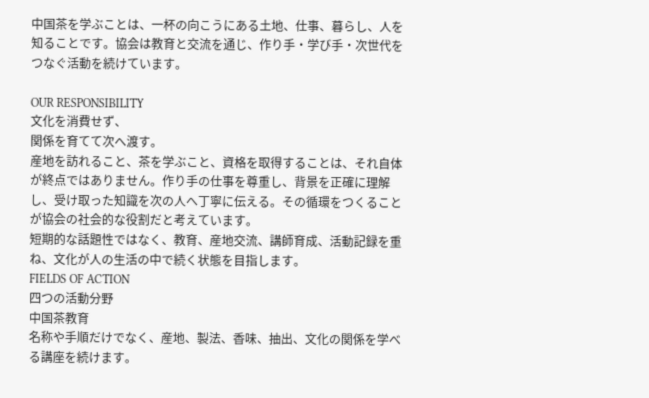中国茶を学ぶことは、一杯の向こうにある土地、仕事、暮らし、人を知ることです。協会は教育と交流を通じ、作り手・学び手・次世代をつなぐ活動を続けています。

OUR RESPONSIBILITY
文化を消費せず、
関係を育てて次へ渡す。
産地を訪れること、茶を学ぶこと、資格を取得することは、それ自体が終点ではありません。作り手の仕事を尊重し、背景を正確に理解し、受け取った知識を次の人へ丁寧に伝える。その循環をつくることが協会の社会的な役割だと考えています。
短期的な話題性ではなく、教育、産地交流、講師育成、活動記録を重ね、文化が人の生活の中で続く状態を目指します。
FIELDS OF ACTION
四つの活動分野
中国茶教育
名称や手順だけでなく、産地、製法、香味、抽出、文化の関係を学べる講座を続けます。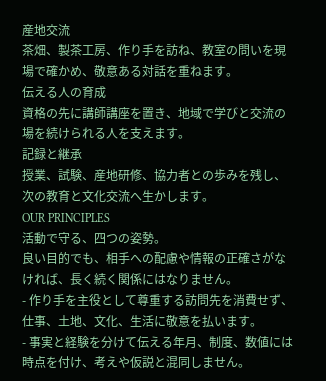産地交流
茶畑、製茶工房、作り手を訪ね、教室の問いを現場で確かめ、敬意ある対話を重ねます。
伝える人の育成
資格の先に講師講座を置き、地域で学びと交流の場を続けられる人を支えます。
記録と継承
授業、試験、産地研修、協力者との歩みを残し、次の教育と文化交流へ生かします。
OUR PRINCIPLES
活動で守る、四つの姿勢。
良い目的でも、相手への配慮や情報の正確さがなければ、長く続く関係にはなりません。
- 作り手を主役として尊重する訪問先を消費せず、仕事、土地、文化、生活に敬意を払います。
- 事実と経験を分けて伝える年月、制度、数値には時点を付け、考えや仮説と混同しません。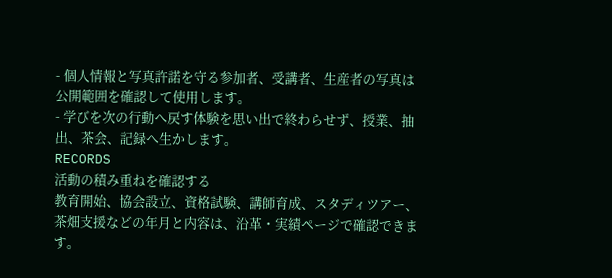- 個人情報と写真許諾を守る参加者、受講者、生産者の写真は公開範囲を確認して使用します。
- 学びを次の行動へ戻す体験を思い出で終わらせず、授業、抽出、茶会、記録へ生かします。
RECORDS
活動の積み重ねを確認する
教育開始、協会設立、資格試験、講師育成、スタディツアー、茶畑支援などの年月と内容は、沿革・実績ページで確認できます。